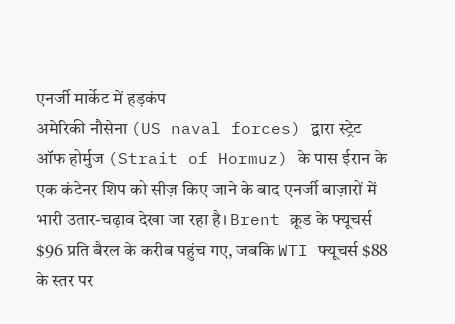एनर्जी मार्केट में हड़कंप
अमेरिकी नौसेना (US naval forces) द्वारा स्ट्रेट ऑफ होर्मुज (Strait of Hormuz) के पास ईरान के एक कंटेनर शिप को सीज़ किए जाने के बाद एनर्जी बाज़ारों में भारी उतार-चढ़ाव देखा जा रहा है। Brent क्रूड के फ्यूचर्स $96 प्रति बैरल के करीब पहुंच गए, जबकि WTI फ्यूचर्स $88 के स्तर पर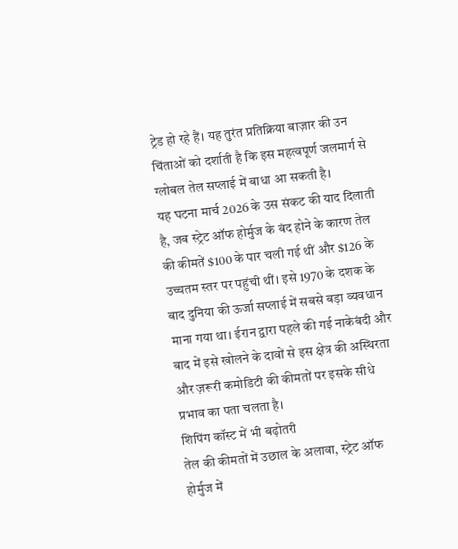ट्रेड हो रहे हैं। यह तुरंत प्रतिक्रिया बाज़ार की उन चिंताओं को दर्शाती है कि इस महत्वपूर्ण जलमार्ग से ग्लोबल तेल सप्लाई में बाधा आ सकती है।
यह घटना मार्च 2026 के उस संकट की याद दिलाती है, जब स्ट्रेट ऑफ होर्मुज के बंद होने के कारण तेल की कीमतें $100 के पार चली गई थीं और $126 के उच्चतम स्तर पर पहुंची थीं। इसे 1970 के दशक के बाद दुनिया की ऊर्जा सप्लाई में सबसे बड़ा व्यवधान माना गया था। ईरान द्वारा पहले की गई नाकेबंदी और बाद में इसे खोलने के दावों से इस क्षेत्र की अस्थिरता और ज़रूरी कमोडिटी की कीमतों पर इसके सीधे प्रभाव का पता चलता है।
शिपिंग कॉस्ट में भी बढ़ोतरी
तेल की कीमतों में उछाल के अलावा, स्ट्रेट ऑफ होर्मुज में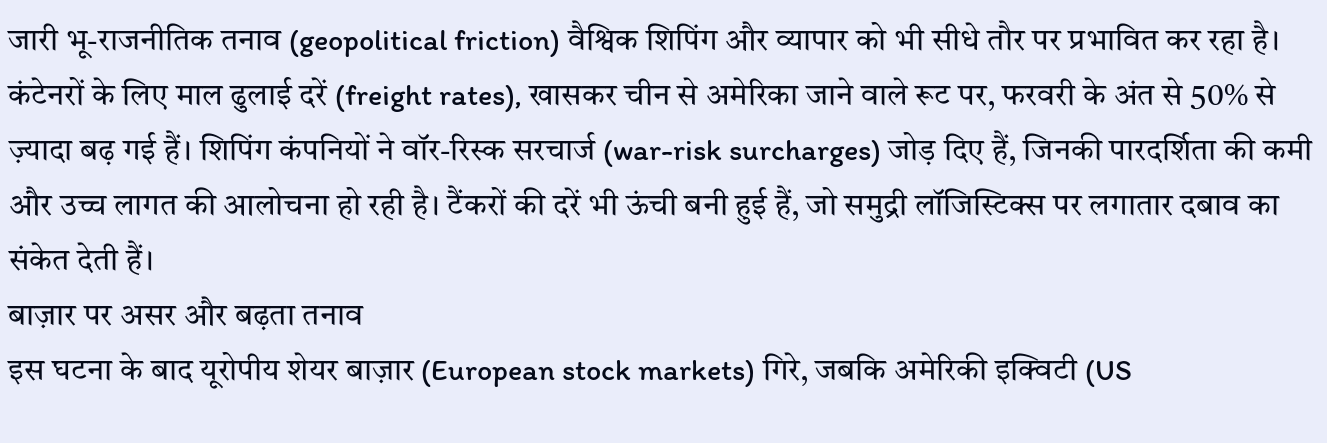जारी भू-राजनीतिक तनाव (geopolitical friction) वैश्विक शिपिंग और व्यापार को भी सीधे तौर पर प्रभावित कर रहा है। कंटेनरों के लिए माल ढुलाई दरें (freight rates), खासकर चीन से अमेरिका जाने वाले रूट पर, फरवरी के अंत से 50% से ज़्यादा बढ़ गई हैं। शिपिंग कंपनियों ने वॉर-रिस्क सरचार्ज (war-risk surcharges) जोड़ दिए हैं, जिनकी पारदर्शिता की कमी और उच्च लागत की आलोचना हो रही है। टैंकरों की दरें भी ऊंची बनी हुई हैं, जो समुद्री लॉजिस्टिक्स पर लगातार दबाव का संकेत देती हैं।
बाज़ार पर असर और बढ़ता तनाव
इस घटना के बाद यूरोपीय शेयर बाज़ार (European stock markets) गिरे, जबकि अमेरिकी इक्विटी (US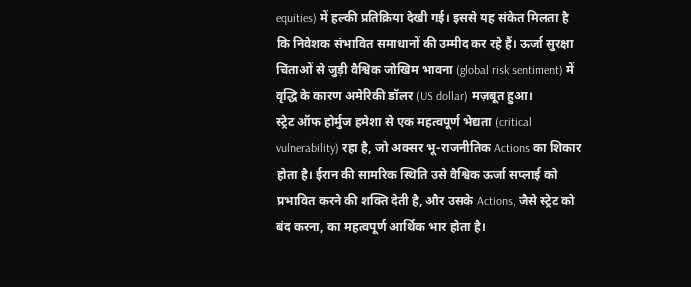equities) में हल्की प्रतिक्रिया देखी गई। इससे यह संकेत मिलता है कि निवेशक संभावित समाधानों की उम्मीद कर रहे हैं। ऊर्जा सुरक्षा चिंताओं से जुड़ी वैश्विक जोखिम भावना (global risk sentiment) में वृद्धि के कारण अमेरिकी डॉलर (US dollar) मज़बूत हुआ।
स्ट्रेट ऑफ होर्मुज हमेशा से एक महत्वपूर्ण भेद्यता (critical vulnerability) रहा है, जो अक्सर भू-राजनीतिक Actions का शिकार होता है। ईरान की सामरिक स्थिति उसे वैश्विक ऊर्जा सप्लाई को प्रभावित करने की शक्ति देती है, और उसके Actions, जैसे स्ट्रेट को बंद करना, का महत्वपूर्ण आर्थिक भार होता है।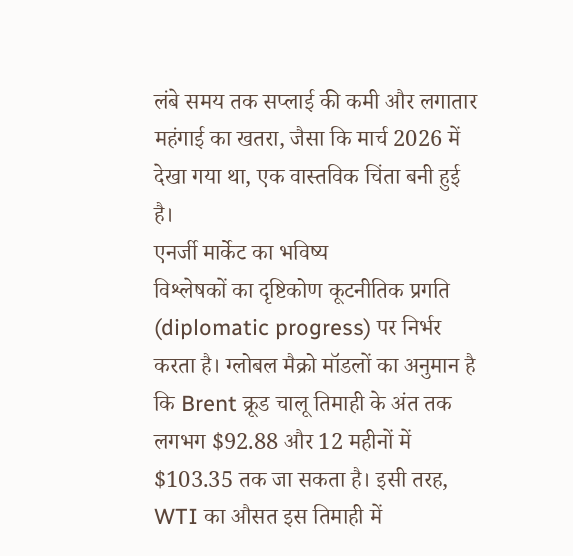लंबे समय तक सप्लाई की कमी और लगातार महंगाई का खतरा, जैसा कि मार्च 2026 में देखा गया था, एक वास्तविक चिंता बनी हुई है।
एनर्जी मार्केट का भविष्य
विश्लेषकों का दृष्टिकोण कूटनीतिक प्रगति (diplomatic progress) पर निर्भर करता है। ग्लोबल मैक्रो मॉडलों का अनुमान है कि Brent क्रूड चालू तिमाही के अंत तक लगभग $92.88 और 12 महीनों में $103.35 तक जा सकता है। इसी तरह, WTI का औसत इस तिमाही में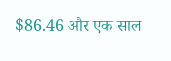$86.46 और एक साल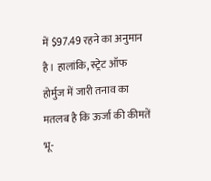में $97.49 रहने का अनुमान है। हालांकि, स्ट्रेट ऑफ होर्मुज में जारी तनाव का मतलब है कि ऊर्जा की कीमतें भू-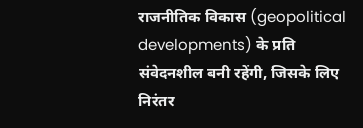राजनीतिक विकास (geopolitical developments) के प्रति संवेदनशील बनी रहेंगी, जिसके लिए निरंतर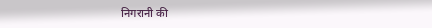निगरानी की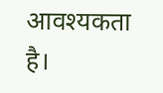आवश्यकता है।